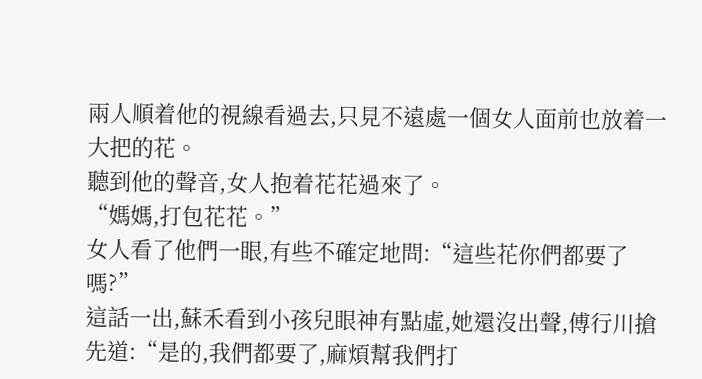兩人順着他的視線看過去,只見不遠處一個女人面前也放着一大把的花。
聽到他的聲音,女人抱着花花過來了。
“媽媽,打包花花。”
女人看了他們一眼,有些不確定地問:“這些花你們都要了嗎?”
這話一出,蘇禾看到小孩兒眼神有點虛,她還沒出聲,傅行川搶先道:“是的,我們都要了,麻煩幫我們打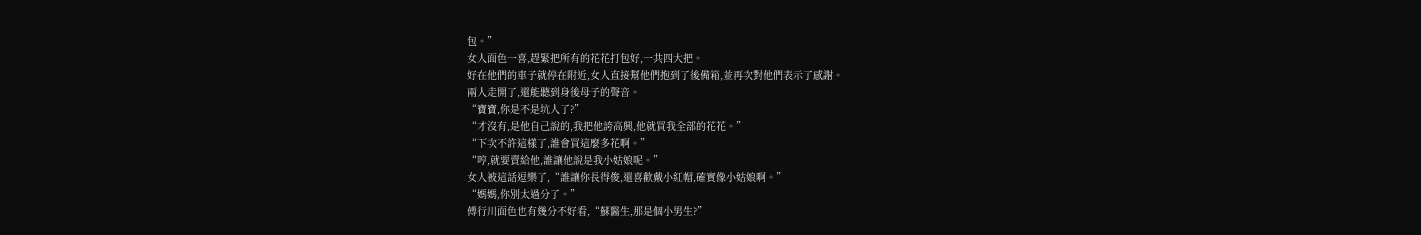包。”
女人面色一喜,趕緊把所有的花花打包好,一共四大把。
好在他們的車子就停在附近,女人直接幫他們抱到了後備箱,並再次對他們表示了感謝。
兩人走開了,還能聽到身後母子的聲音。
“寶寶,你是不是坑人了?”
“才沒有,是他自己說的,我把他誇高興,他就買我全部的花花。”
“下次不許這樣了,誰會買這麼多花啊。”
“哼,就要賣給他,誰讓他說是我小姑娘呢。”
女人被這話逗樂了,“誰讓你長得俊,還喜歡戴小紅帽,確實像小姑娘啊。”
“媽媽,你別太過分了。”
傅行川面色也有幾分不好看,“蘇醫生,那是個小男生?”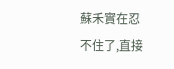蘇禾實在忍不住了,直接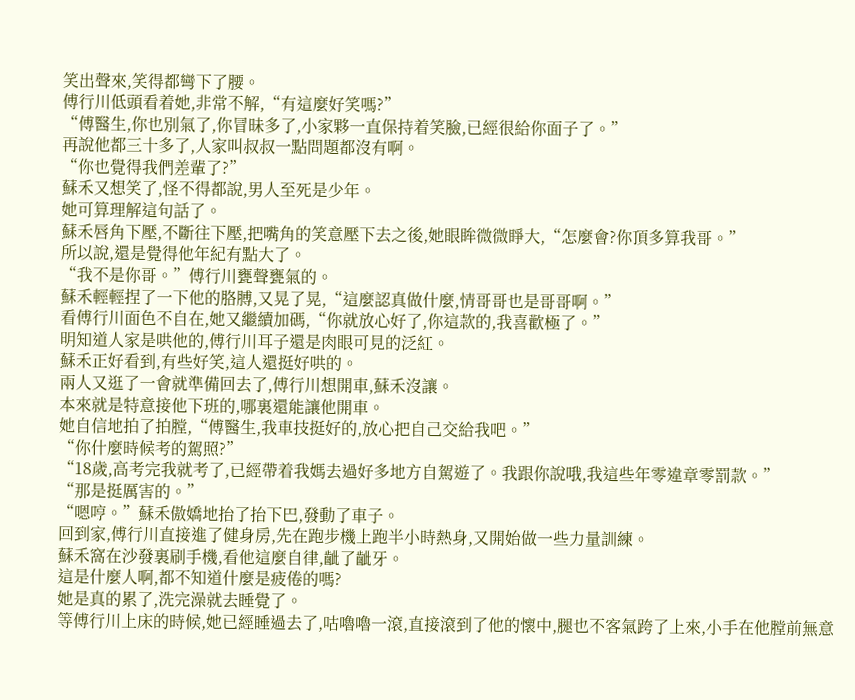笑出聲來,笑得都彎下了腰。
傅行川低頭看着她,非常不解,“有這麼好笑嗎?”
“傅醫生,你也別氣了,你冒昧多了,小家夥一直保持着笑臉,已經很給你面子了。”
再說他都三十多了,人家叫叔叔一點問題都沒有啊。
“你也覺得我們差輩了?”
蘇禾又想笑了,怪不得都說,男人至死是少年。
她可算理解這句話了。
蘇禾唇角下壓,不斷往下壓,把嘴角的笑意壓下去之後,她眼眸微微睜大,“怎麼會?你頂多算我哥。”
所以說,還是覺得他年紀有點大了。
“我不是你哥。”傅行川甕聲甕氣的。
蘇禾輕輕捏了一下他的胳膊,又晃了晃,“這麼認真做什麼,情哥哥也是哥哥啊。”
看傅行川面色不自在,她又繼續加碼,“你就放心好了,你這款的,我喜歡極了。”
明知道人家是哄他的,傅行川耳子還是肉眼可見的泛紅。
蘇禾正好看到,有些好笑,這人還挺好哄的。
兩人又逛了一會就準備回去了,傅行川想開車,蘇禾沒讓。
本來就是特意接他下班的,哪裏還能讓他開車。
她自信地拍了拍膛,“傅醫生,我車技挺好的,放心把自己交給我吧。”
“你什麼時候考的駕照?”
“18歲,高考完我就考了,已經帶着我媽去過好多地方自駕遊了。我跟你說哦,我這些年零違章零罰款。”
“那是挺厲害的。”
“嗯哼。”蘇禾傲嬌地抬了抬下巴,發動了車子。
回到家,傅行川直接進了健身房,先在跑步機上跑半小時熱身,又開始做一些力量訓練。
蘇禾窩在沙發裏刷手機,看他這麼自律,齜了齜牙。
這是什麼人啊,都不知道什麼是疲倦的嗎?
她是真的累了,洗完澡就去睡覺了。
等傅行川上床的時候,她已經睡過去了,咕嚕嚕一滾,直接滾到了他的懷中,腿也不客氣跨了上來,小手在他膛前無意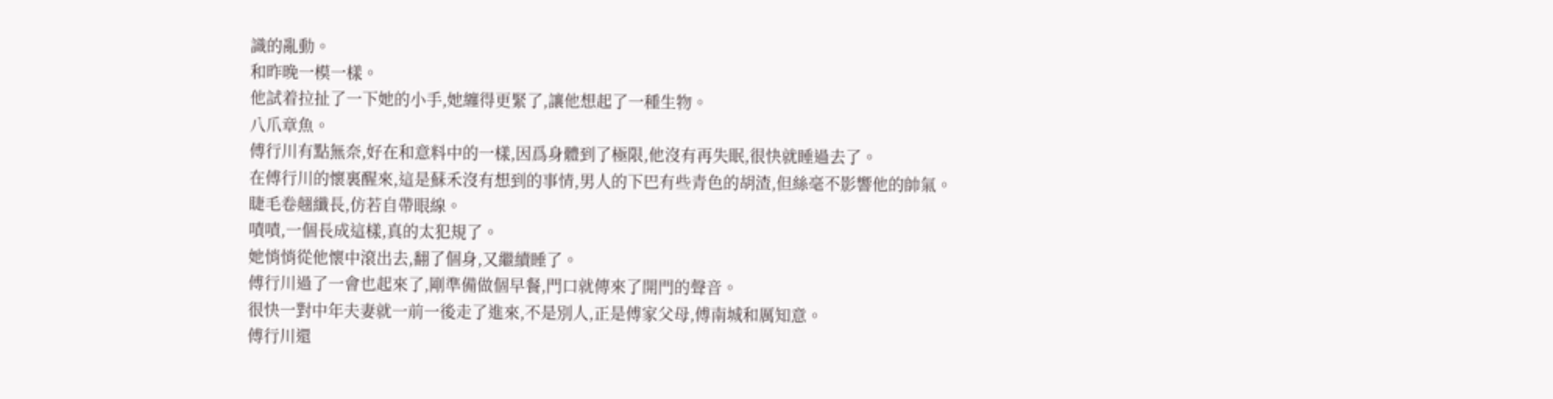識的亂動。
和昨晚一模一樣。
他試着拉扯了一下她的小手,她纏得更緊了,讓他想起了一種生物。
八爪章魚。
傅行川有點無奈,好在和意料中的一樣,因爲身體到了極限,他沒有再失眠,很快就睡過去了。
在傅行川的懷裏醒來,這是蘇禾沒有想到的事情,男人的下巴有些青色的胡渣,但絲毫不影響他的帥氣。
睫毛卷翹纖長,仿若自帶眼線。
嘖嘖,一個長成這樣,真的太犯規了。
她悄悄從他懷中滾出去,翻了個身,又繼續睡了。
傅行川過了一會也起來了,剛準備做個早餐,門口就傳來了開門的聲音。
很快一對中年夫妻就一前一後走了進來,不是別人,正是傅家父母,傅南城和厲知意。
傅行川還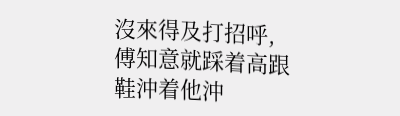沒來得及打招呼,傅知意就踩着高跟鞋沖着他沖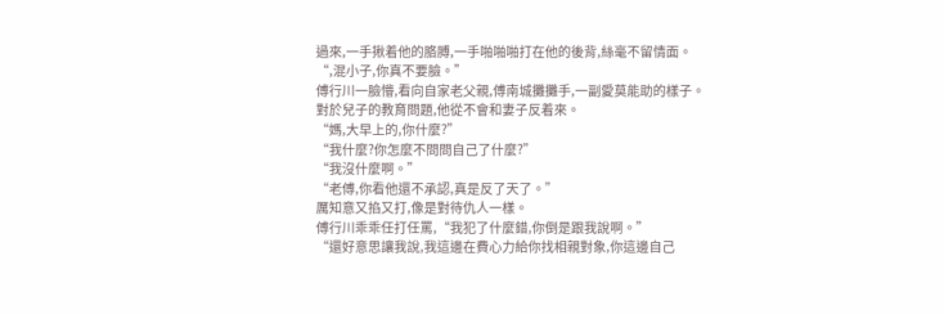過來,一手揪着他的胳膊,一手啪啪啪打在他的後背,絲毫不留情面。
“,混小子,你真不要臉。”
傅行川一臉懵,看向自家老父親,傅南城攤攤手,一副愛莫能助的樣子。
對於兒子的教育問題,他從不會和妻子反着來。
“媽,大早上的,你什麼?”
“我什麼?你怎麼不問問自己了什麼?”
“我沒什麼啊。”
“老傅,你看他還不承認,真是反了天了。”
厲知意又掐又打,像是對待仇人一樣。
傅行川乖乖任打任罵,“我犯了什麼錯,你倒是跟我說啊。”
“還好意思讓我說,我這邊在費心力給你找相親對象,你這邊自己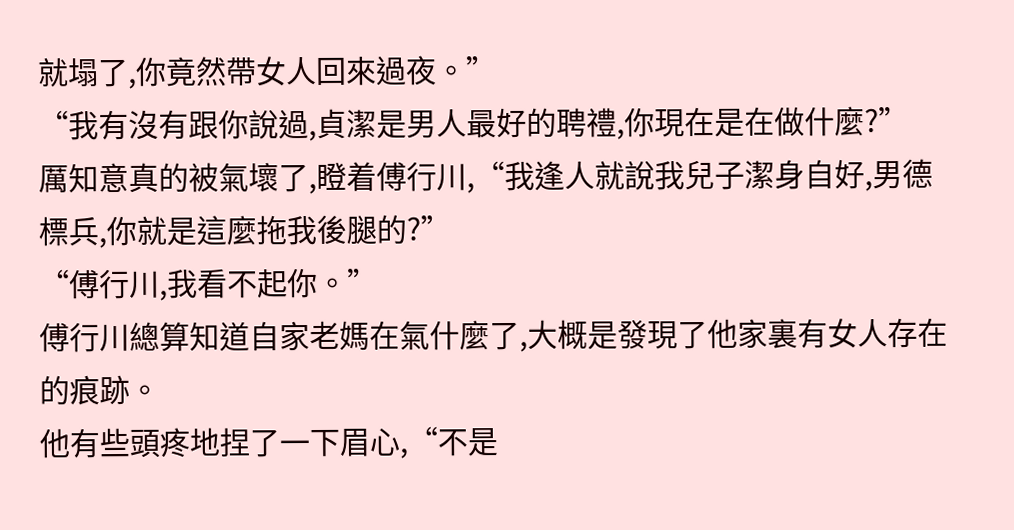就塌了,你竟然帶女人回來過夜。”
“我有沒有跟你說過,貞潔是男人最好的聘禮,你現在是在做什麼?”
厲知意真的被氣壞了,瞪着傅行川,“我逢人就說我兒子潔身自好,男德標兵,你就是這麼拖我後腿的?”
“傅行川,我看不起你。”
傅行川總算知道自家老媽在氣什麼了,大概是發現了他家裏有女人存在的痕跡。
他有些頭疼地捏了一下眉心,“不是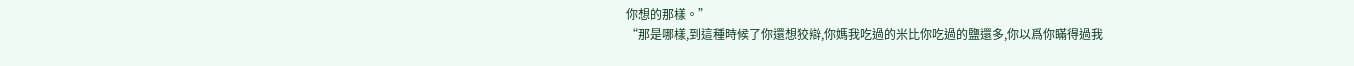你想的那樣。”
“那是哪樣,到這種時候了你還想狡辯,你媽我吃過的米比你吃過的鹽還多,你以爲你瞞得過我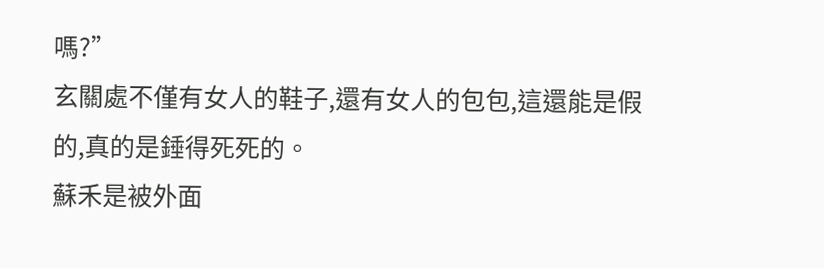嗎?”
玄關處不僅有女人的鞋子,還有女人的包包,這還能是假的,真的是錘得死死的。
蘇禾是被外面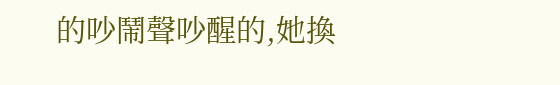的吵鬧聲吵醒的,她換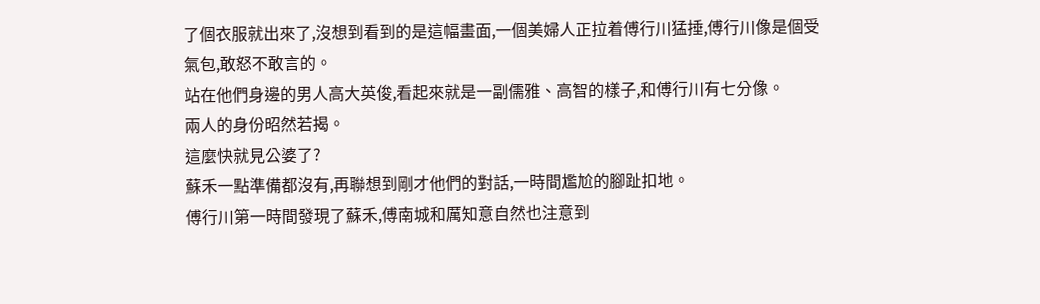了個衣服就出來了,沒想到看到的是這幅畫面,一個美婦人正拉着傅行川猛捶,傅行川像是個受氣包,敢怒不敢言的。
站在他們身邊的男人高大英俊,看起來就是一副儒雅、高智的樣子,和傅行川有七分像。
兩人的身份昭然若揭。
這麼快就見公婆了?
蘇禾一點準備都沒有,再聯想到剛才他們的對話,一時間尷尬的腳趾扣地。
傅行川第一時間發現了蘇禾,傅南城和厲知意自然也注意到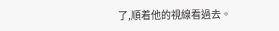了,順着他的視線看過去。